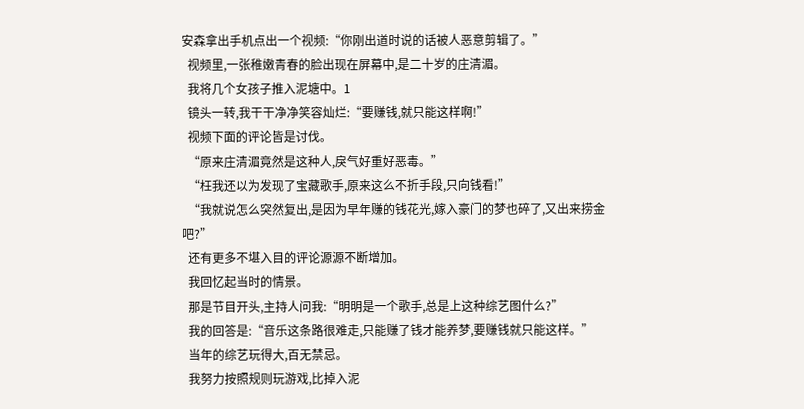安森拿出手机点出一个视频:“你刚出道时说的话被人恶意剪辑了。”
  视频里,一张稚嫩青春的脸出现在屏幕中,是二十岁的庄清湄。
  我将几个女孩子推入泥塘中。1
  镜头一转,我干干净净笑容灿烂:“要赚钱,就只能这样啊!”
  视频下面的评论皆是讨伐。
  “原来庄清湄竟然是这种人,戾气好重好恶毒。”
  “枉我还以为发现了宝藏歌手,原来这么不折手段,只向钱看!”
  “我就说怎么突然复出,是因为早年赚的钱花光,嫁入豪门的梦也碎了,又出来捞金吧?”
  还有更多不堪入目的评论源源不断增加。
  我回忆起当时的情景。
  那是节目开头,主持人问我:“明明是一个歌手,总是上这种综艺图什么?”
  我的回答是:“音乐这条路很难走,只能赚了钱才能养梦,要赚钱就只能这样。”
  当年的综艺玩得大,百无禁忌。
  我努力按照规则玩游戏,比掉入泥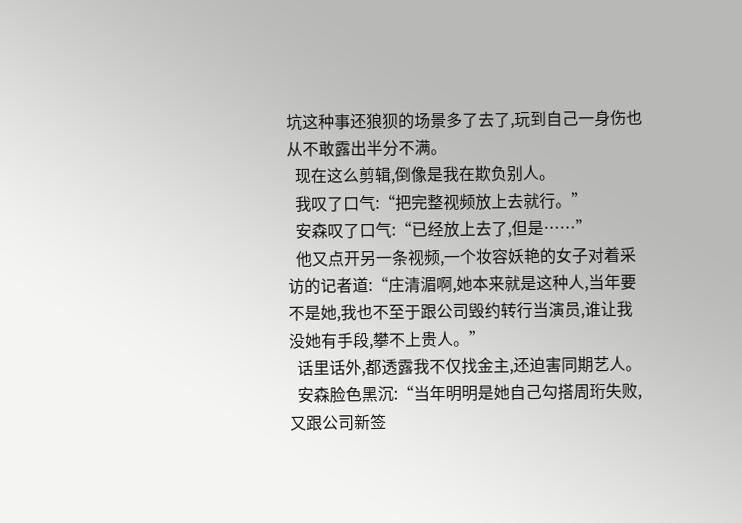坑这种事还狼狈的场景多了去了,玩到自己一身伤也从不敢露出半分不满。
  现在这么剪辑,倒像是我在欺负别人。
  我叹了口气:“把完整视频放上去就行。”
  安森叹了口气:“已经放上去了,但是……”
  他又点开另一条视频,一个妆容妖艳的女子对着采访的记者道:“庄清湄啊,她本来就是这种人,当年要不是她,我也不至于跟公司毁约转行当演员,谁让我没她有手段,攀不上贵人。”
  话里话外,都透露我不仅找金主,还迫害同期艺人。
  安森脸色黑沉:“当年明明是她自己勾搭周珩失败,又跟公司新签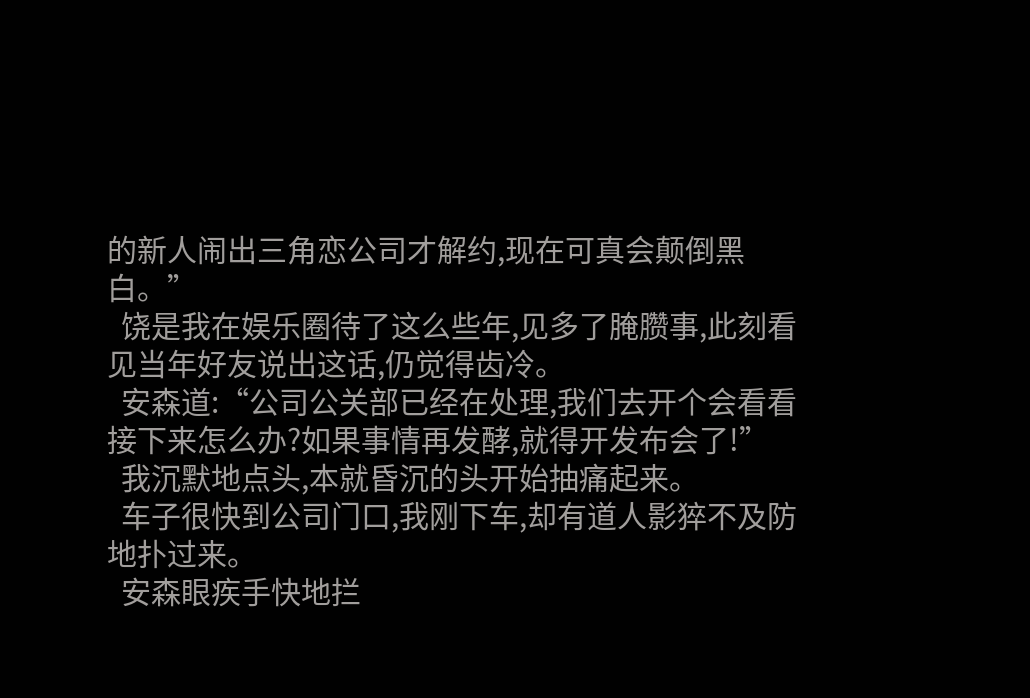的新人闹出三角恋公司才解约,现在可真会颠倒黑白。”
  饶是我在娱乐圈待了这么些年,见多了腌臜事,此刻看见当年好友说出这话,仍觉得齿冷。
  安森道:“公司公关部已经在处理,我们去开个会看看接下来怎么办?如果事情再发酵,就得开发布会了!”
  我沉默地点头,本就昏沉的头开始抽痛起来。
  车子很快到公司门口,我刚下车,却有道人影猝不及防地扑过来。
  安森眼疾手快地拦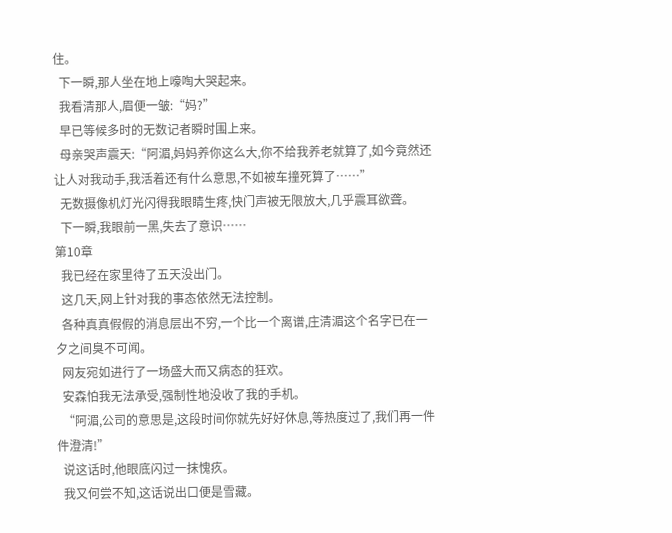住。
  下一瞬,那人坐在地上嚎啕大哭起来。
  我看清那人,眉便一皱:“妈?”
  早已等候多时的无数记者瞬时围上来。
  母亲哭声震天:“阿湄,妈妈养你这么大,你不给我养老就算了,如今竟然还让人对我动手,我活着还有什么意思,不如被车撞死算了……”
  无数摄像机灯光闪得我眼睛生疼,快门声被无限放大,几乎震耳欲聋。
  下一瞬,我眼前一黑,失去了意识……
第10章
  我已经在家里待了五天没出门。
  这几天,网上针对我的事态依然无法控制。
  各种真真假假的消息层出不穷,一个比一个离谱,庄清湄这个名字已在一夕之间臭不可闻。
  网友宛如进行了一场盛大而又病态的狂欢。
  安森怕我无法承受,强制性地没收了我的手机。
  “阿湄,公司的意思是,这段时间你就先好好休息,等热度过了,我们再一件件澄清!”
  说这话时,他眼底闪过一抹愧疚。
  我又何尝不知,这话说出口便是雪藏。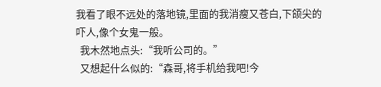我看了眼不远处的落地镜,里面的我消瘦又苍白,下颌尖的吓人,像个女鬼一般。
  我木然地点头:“我听公司的。”
  又想起什么似的:“森哥,将手机给我吧!今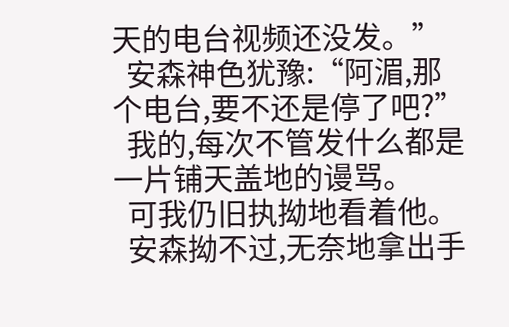天的电台视频还没发。”
  安森神色犹豫:“阿湄,那个电台,要不还是停了吧?”
  我的,每次不管发什么都是一片铺天盖地的谩骂。
  可我仍旧执拗地看着他。
  安森拗不过,无奈地拿出手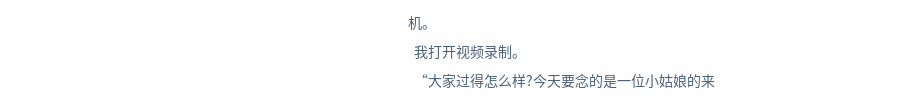机。
  我打开视频录制。
  “大家过得怎么样?今天要念的是一位小姑娘的来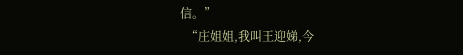信。”
  “庄姐姐,我叫王迎娣,今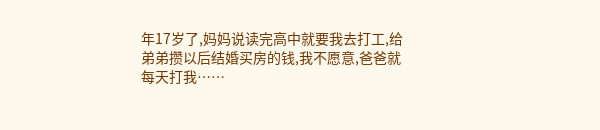年17岁了,妈妈说读完高中就要我去打工,给弟弟攒以后结婚买房的钱,我不愿意,爸爸就每天打我……